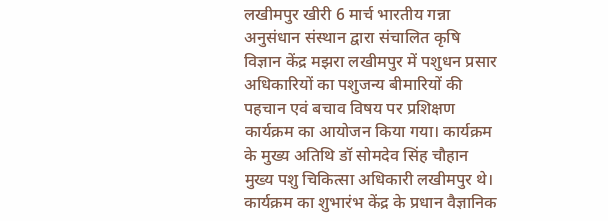लखीमपुर खीरी 6 मार्च भारतीय गन्ना अनुसंधान संस्थान द्वारा संचालित कृषि विज्ञान केंद्र मझरा लखीमपुर में पशुधन प्रसार अधिकारियों का पशुजन्य बीमारियों की पहचान एवं बचाव विषय पर प्रशिक्षण कार्यक्रम का आयोजन किया गया। कार्यक्रम के मुख्य अतिथि डॉ सोमदेव सिंह चौहान मुख्य पशु चिकित्सा अधिकारी लखीमपुर थे। कार्यक्रम का शुभारंभ केंद्र के प्रधान वैज्ञानिक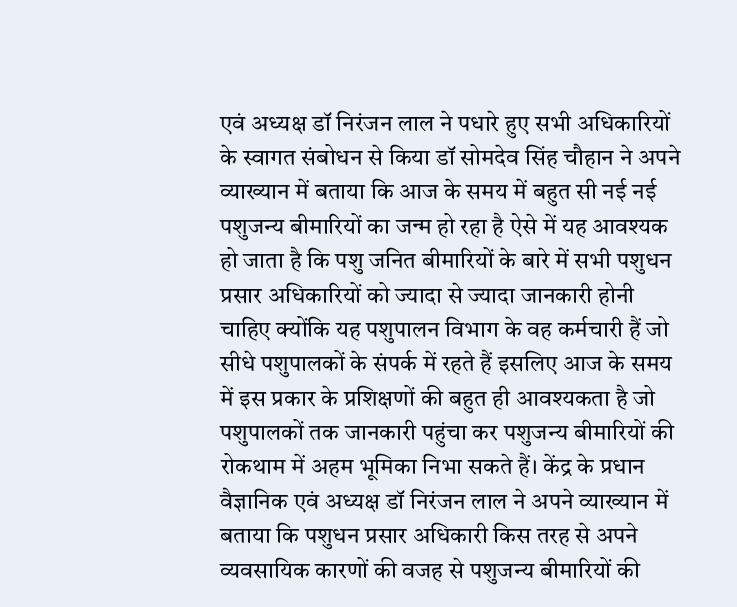एवं अध्यक्ष डॉ निरंजन लाल ने पधारे हुए सभी अधिकारियों के स्वागत संबोधन से किया डॉ सोमदेव सिंह चौहान ने अपने व्याख्यान में बताया कि आज के समय में बहुत सी नई नई पशुजन्य बीमारियों का जन्म हो रहा है ऐसे में यह आवश्यक हो जाता है कि पशु जनित बीमारियों के बारे में सभी पशुधन प्रसार अधिकारियों को ज्यादा से ज्यादा जानकारी होनी चाहिए क्योंकि यह पशुपालन विभाग के वह कर्मचारी हैं जो सीधे पशुपालकों के संपर्क में रहते हैं इसलिए आज के समय में इस प्रकार के प्रशिक्षणों की बहुत ही आवश्यकता है जो पशुपालकों तक जानकारी पहुंचा कर पशुजन्य बीमारियों की रोकथाम में अहम भूमिका निभा सकते हैं। केंद्र के प्रधान वैज्ञानिक एवं अध्यक्ष डॉ निरंजन लाल ने अपने व्याख्यान में बताया कि पशुधन प्रसार अधिकारी किस तरह से अपने व्यवसायिक कारणों की वजह से पशुजन्य बीमारियों की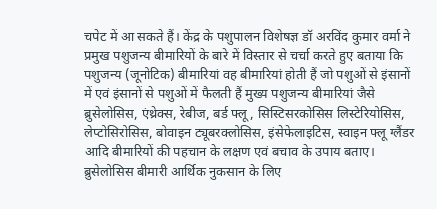चपेट में आ सकते हैं। केंद्र के पशुपालन विशेषज्ञ डॉ अरविंद कुमार वर्मा ने प्रमुख पशुजन्य बीमारियों के बारे में विस्तार से चर्चा करते हुए बताया कि पशुजन्य (जूनोटिक) बीमारियां वह बीमारियां होती हैं जो पशुओं से इंसानों में एवं इंसानों से पशुओं में फैलती हैं मुख्य पशुजन्य बीमारियां जैसे ब्रुसेलोसिस, एंथ्रेक्स, रेबीज, बर्ड फ्लू, सिस्टिसरकोसिस लिस्टेरियोसिस, लेप्टोसिरोसिस, बोवाइन ट्यूबरक्लोसिस, इंसेफेलाइटिस, स्वाइन फ्लू ग्लैंडर आदि बीमारियों की पहचान के लक्षण एवं बचाव के उपाय बताए। ब्रुसेलोसिस बीमारी आर्थिक नुकसान के लिए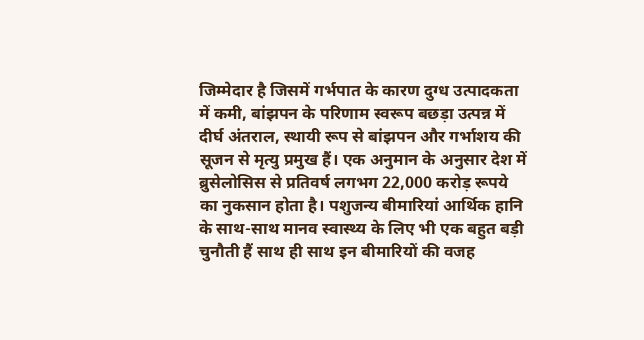जिम्मेदार है जिसमें गर्भपात के कारण दुग्ध उत्पादकता में कमी, बांझपन के परिणाम स्वरूप बछड़ा उत्पन्न में दीर्घ अंतराल, स्थायी रूप से बांझपन और गर्भाशय की सूजन से मृत्यु प्रमुख हैं। एक अनुमान के अनुसार देश में ब्रुसेलोसिस से प्रतिवर्ष लगभग 22,000 करोड़ रूपये का नुकसान होता है। पशुजन्य बीमारियां आर्थिक हानि के साथ-साथ मानव स्वास्थ्य के लिए भी एक बहुत बड़ी चुनौती हैं साथ ही साथ इन बीमारियों की वजह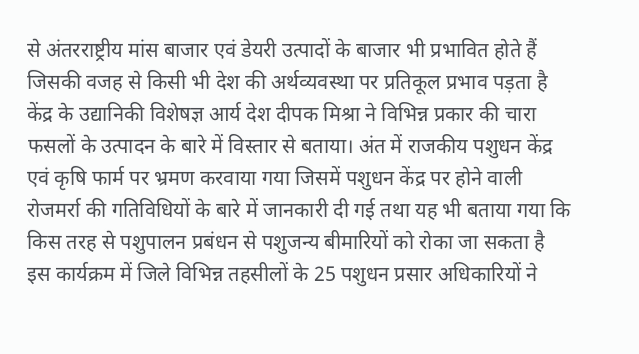से अंतरराष्ट्रीय मांस बाजार एवं डेयरी उत्पादों के बाजार भी प्रभावित होते हैं जिसकी वजह से किसी भी देश की अर्थव्यवस्था पर प्रतिकूल प्रभाव पड़ता है केंद्र के उद्यानिकी विशेषज्ञ आर्य देश दीपक मिश्रा ने विभिन्न प्रकार की चारा फसलों के उत्पादन के बारे में विस्तार से बताया। अंत में राजकीय पशुधन केंद्र एवं कृषि फार्म पर भ्रमण करवाया गया जिसमें पशुधन केंद्र पर होने वाली रोजमर्रा की गतिविधियों के बारे में जानकारी दी गई तथा यह भी बताया गया कि किस तरह से पशुपालन प्रबंधन से पशुजन्य बीमारियों को रोका जा सकता है इस कार्यक्रम में जिले विभिन्न तहसीलों के 25 पशुधन प्रसार अधिकारियों ने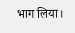भाग लिया।